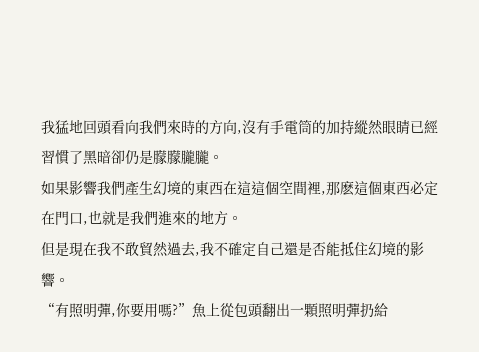我猛地回頭看向我們來時的方向,沒有手電筒的加持縱然眼睛已經習慣了黑暗卻仍是朦朦朧朧。
如果影響我們產生幻境的東西在這這個空間裡,那麽這個東西必定在門口,也就是我們進來的地方。
但是現在我不敢貿然過去,我不確定自己還是否能抵住幻境的影響。
“有照明彈,你要用嗎?”魚上從包頭翻出一顆照明彈扔給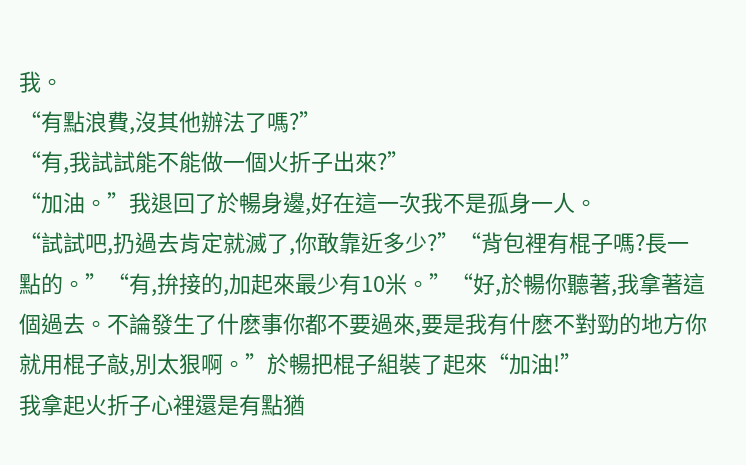我。
“有點浪費,沒其他辦法了嗎?”
“有,我試試能不能做一個火折子出來?”
“加油。”我退回了於暢身邊,好在這一次我不是孤身一人。
“試試吧,扔過去肯定就滅了,你敢靠近多少?”“背包裡有棍子嗎?長一點的。”“有,拚接的,加起來最少有10米。”“好,於暢你聽著,我拿著這個過去。不論發生了什麽事你都不要過來,要是我有什麽不對勁的地方你就用棍子敲,別太狠啊。”於暢把棍子組裝了起來“加油!”
我拿起火折子心裡還是有點猶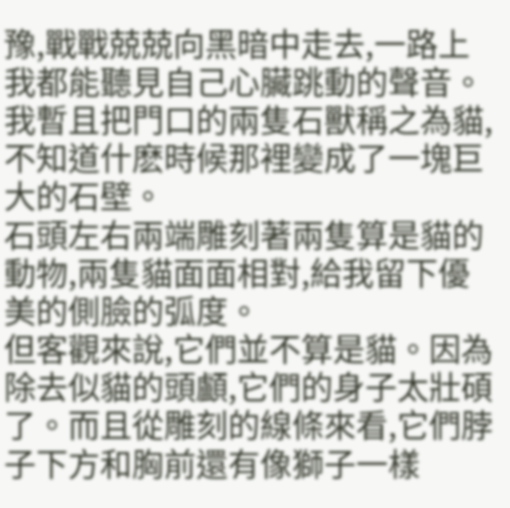豫,戰戰兢兢向黑暗中走去,一路上我都能聽見自己心臟跳動的聲音。
我暫且把門口的兩隻石獸稱之為貓,不知道什麽時候那裡變成了一塊巨大的石壁。
石頭左右兩端雕刻著兩隻算是貓的動物,兩隻貓面面相對,給我留下優美的側臉的弧度。
但客觀來說,它們並不算是貓。因為除去似貓的頭顱,它們的身子太壯碩了。而且從雕刻的線條來看,它們脖子下方和胸前還有像獅子一樣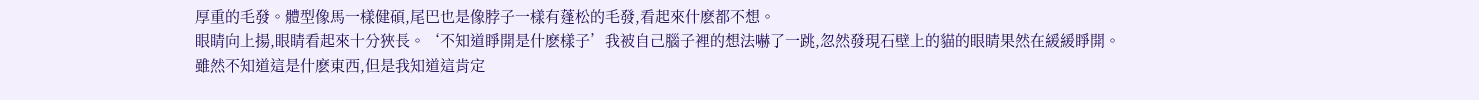厚重的毛發。體型像馬一樣健碩,尾巴也是像脖子一樣有蓬松的毛發,看起來什麽都不想。
眼睛向上揚,眼睛看起來十分狹長。‘不知道睜開是什麽樣子’我被自己腦子裡的想法嚇了一跳,忽然發現石壁上的貓的眼睛果然在緩緩睜開。
雖然不知道這是什麽東西,但是我知道這肯定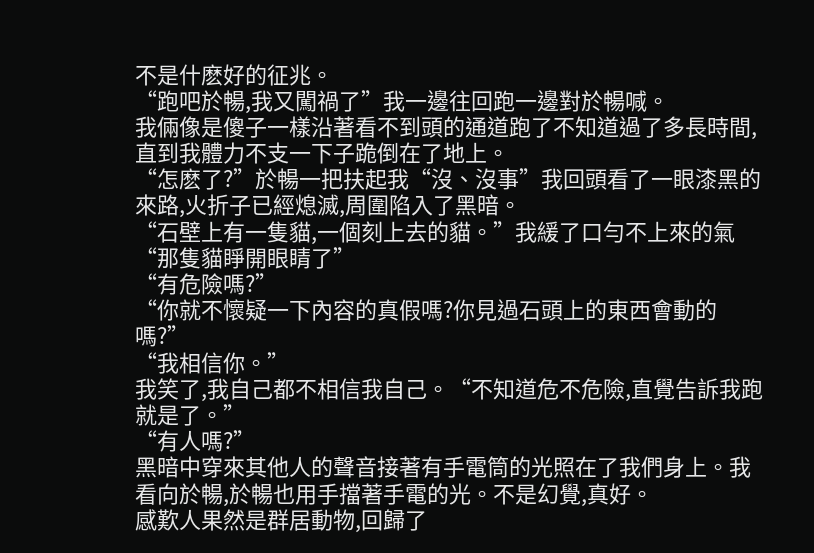不是什麽好的征兆。
“跑吧於暢,我又闖禍了”我一邊往回跑一邊對於暢喊。
我倆像是傻子一樣沿著看不到頭的通道跑了不知道過了多長時間,直到我體力不支一下子跪倒在了地上。
“怎麽了?”於暢一把扶起我“沒、沒事”我回頭看了一眼漆黑的來路,火折子已經熄滅,周圍陷入了黑暗。
“石壁上有一隻貓,一個刻上去的貓。”我緩了口勻不上來的氣“那隻貓睜開眼睛了”
“有危險嗎?”
“你就不懷疑一下內容的真假嗎?你見過石頭上的東西會動的嗎?”
“我相信你。”
我笑了,我自己都不相信我自己。“不知道危不危險,直覺告訴我跑就是了。”
“有人嗎?”
黑暗中穿來其他人的聲音接著有手電筒的光照在了我們身上。我看向於暢,於暢也用手擋著手電的光。不是幻覺,真好。
感歎人果然是群居動物,回歸了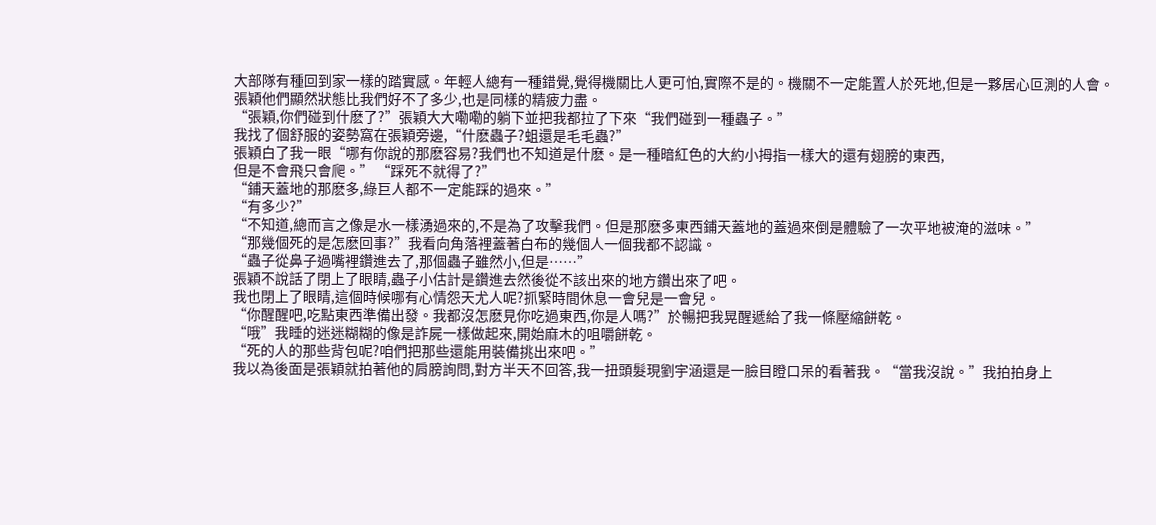大部隊有種回到家一樣的踏實感。年輕人總有一種錯覺,覺得機關比人更可怕,實際不是的。機關不一定能置人於死地,但是一夥居心叵測的人會。
張穎他們顯然狀態比我們好不了多少,也是同樣的精疲力盡。
“張穎,你們碰到什麽了?”張穎大大嘞嘞的躺下並把我都拉了下來“我們碰到一種蟲子。”
我找了個舒服的姿勢窩在張穎旁邊,“什麽蟲子?蛆還是毛毛蟲?”
張穎白了我一眼“哪有你說的那麽容易?我們也不知道是什麽。是一種暗紅色的大約小拇指一樣大的還有翅膀的東西,
但是不會飛只會爬。” “踩死不就得了?”
“鋪天蓋地的那麽多,綠巨人都不一定能踩的過來。”
“有多少?”
“不知道,總而言之像是水一樣湧過來的,不是為了攻擊我們。但是那麽多東西鋪天蓋地的蓋過來倒是體驗了一次平地被淹的滋味。”
“那幾個死的是怎麽回事?”我看向角落裡蓋著白布的幾個人一個我都不認識。
“蟲子從鼻子過嘴裡鑽進去了,那個蟲子雖然小,但是……”
張穎不說話了閉上了眼睛,蟲子小估計是鑽進去然後從不該出來的地方鑽出來了吧。
我也閉上了眼睛,這個時候哪有心情怨天尤人呢?抓緊時間休息一會兒是一會兒。
“你醒醒吧,吃點東西準備出發。我都沒怎麽見你吃過東西,你是人嗎?”於暢把我晃醒遞給了我一條壓縮餅乾。
“哦”我睡的迷迷糊糊的像是詐屍一樣做起來,開始麻木的咀嚼餅乾。
“死的人的那些背包呢?咱們把那些還能用裝備挑出來吧。”
我以為後面是張穎就拍著他的肩膀詢問,對方半天不回答,我一扭頭髮現劉宇涵還是一臉目瞪口呆的看著我。“當我沒說。”我拍拍身上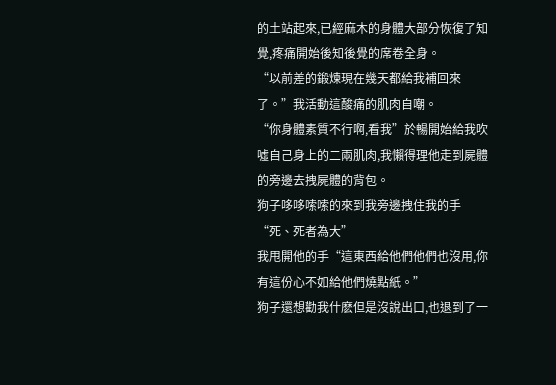的土站起來,已經麻木的身體大部分恢復了知覺,疼痛開始後知後覺的席卷全身。
“以前差的鍛煉現在幾天都給我補回來了。”我活動這酸痛的肌肉自嘲。
“你身體素質不行啊,看我”於暢開始給我吹噓自己身上的二兩肌肉,我懶得理他走到屍體的旁邊去拽屍體的背包。
狗子哆哆嗦嗦的來到我旁邊拽住我的手“死、死者為大”
我甩開他的手“這東西給他們他們也沒用,你有這份心不如給他們燒點紙。”
狗子還想勸我什麽但是沒說出口,也退到了一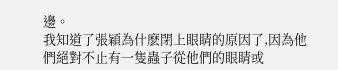邊。
我知道了張穎為什麽閉上眼睛的原因了,因為他們絕對不止有一隻蟲子從他們的眼睛或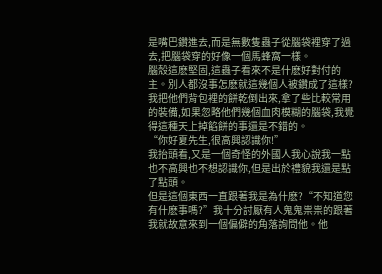是嘴巴鑽進去,而是無數隻蟲子從腦袋裡穿了過去,把腦袋穿的好像一個馬蜂窩一樣。
腦殼這麽堅固,這蟲子看來不是什麽好對付的主。別人都沒事怎麽就這幾個人被鑽成了這樣?
我把他們背包裡的餅乾倒出來,拿了些比較常用的裝備,如果忽略他們幾個血肉模糊的腦袋,我覺得這種天上掉餡餅的事還是不錯的。
“你好夏先生,很高興認識你!”
我抬頭看,又是一個奇怪的外國人我心說我一點也不高興也不想認識你,但是出於禮貌我還是點了點頭。
但是這個東西一直跟著我是為什麽?“不知道您有什麽事嗎?”我十分討厭有人鬼鬼祟祟的跟著我就故意來到一個偏僻的角落詢問他。他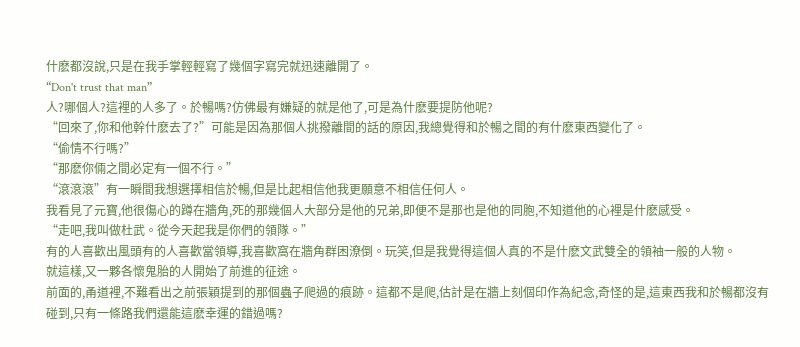什麽都沒說,只是在我手掌輕輕寫了幾個字寫完就迅速離開了。
“Don't trust that man”
人?哪個人?這裡的人多了。於暢嗎?仿佛最有嫌疑的就是他了,可是為什麽要提防他呢?
“回來了,你和他幹什麽去了?”可能是因為那個人挑撥離間的話的原因,我總覺得和於暢之間的有什麽東西變化了。
“偷情不行嗎?”
“那麽你倆之間必定有一個不行。”
“滾滾滾”有一瞬間我想選擇相信於暢,但是比起相信他我更願意不相信任何人。
我看見了元寶,他很傷心的蹲在牆角,死的那幾個人大部分是他的兄弟,即便不是那也是他的同胞,不知道他的心裡是什麽感受。
“走吧,我叫做杜武。從今天起我是你們的領隊。”
有的人喜歡出風頭有的人喜歡當領導,我喜歡窩在牆角群困潦倒。玩笑,但是我覺得這個人真的不是什麽文武雙全的領袖一般的人物。
就這樣,又一夥各懷鬼胎的人開始了前進的征途。
前面的,甬道裡,不難看出之前張穎提到的那個蟲子爬過的痕跡。這都不是爬,估計是在牆上刻個印作為紀念,奇怪的是,這東西我和於暢都沒有碰到,只有一條路我們還能這麽幸運的錯過嗎?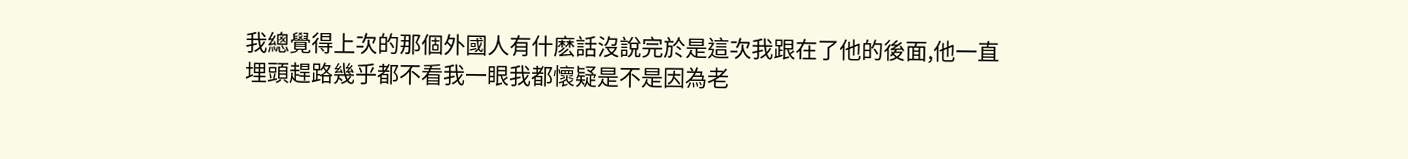我總覺得上次的那個外國人有什麽話沒說完於是這次我跟在了他的後面,他一直埋頭趕路幾乎都不看我一眼我都懷疑是不是因為老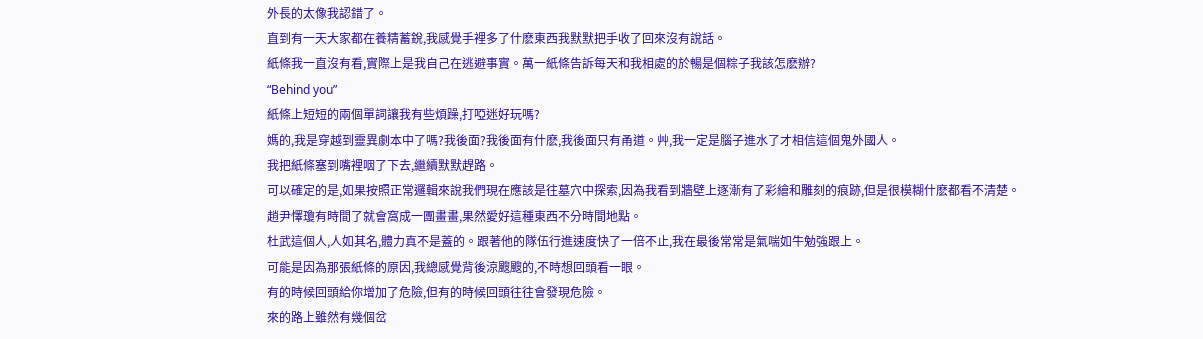外長的太像我認錯了。
直到有一天大家都在養精蓄銳,我感覺手裡多了什麽東西我默默把手收了回來沒有說話。
紙條我一直沒有看,實際上是我自己在逃避事實。萬一紙條告訴每天和我相處的於暢是個粽子我該怎麽辦?
“Behind you”
紙條上短短的兩個單詞讓我有些煩躁,打啞迷好玩嗎?
媽的,我是穿越到靈異劇本中了嗎?我後面?我後面有什麽,我後面只有甬道。艸,我一定是腦子進水了才相信這個鬼外國人。
我把紙條塞到嘴裡咽了下去,繼續默默趕路。
可以確定的是,如果按照正常邏輯來說我們現在應該是往墓穴中探索,因為我看到牆壁上逐漸有了彩繪和雕刻的痕跡,但是很模糊什麽都看不清楚。
趙尹懌瓊有時間了就會窩成一團畫畫,果然愛好這種東西不分時間地點。
杜武這個人,人如其名,體力真不是蓋的。跟著他的隊伍行進速度快了一倍不止,我在最後常常是氣喘如牛勉強跟上。
可能是因為那張紙條的原因,我總感覺背後涼颼颼的,不時想回頭看一眼。
有的時候回頭給你增加了危險,但有的時候回頭往往會發現危險。
來的路上雖然有幾個岔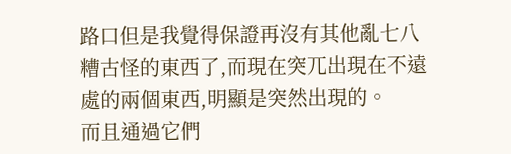路口但是我覺得保證再沒有其他亂七八糟古怪的東西了,而現在突兀出現在不遠處的兩個東西,明顯是突然出現的。
而且通過它們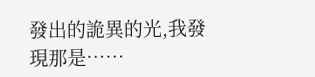發出的詭異的光,我發現那是……